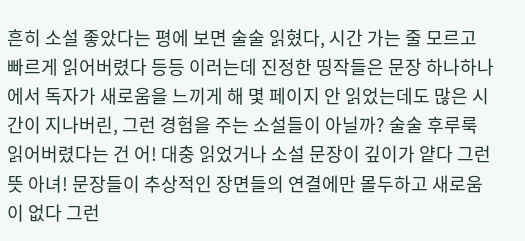흔히 소설 좋았다는 평에 보면 술술 읽혔다, 시간 가는 줄 모르고 빠르게 읽어버렸다 등등 이러는데 진정한 띵작들은 문장 하나하나에서 독자가 새로움을 느끼게 해 몇 페이지 안 읽었는데도 많은 시간이 지나버린, 그런 경험을 주는 소설들이 아닐까? 술술 후루룩 읽어버렸다는 건 어! 대충 읽었거나 소설 문장이 깊이가 얕다 그런 뜻 아녀! 문장들이 추상적인 장면들의 연결에만 몰두하고 새로움이 없다 그런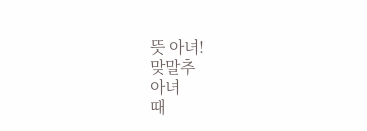뜻 아녀!
맞말추
아녀
때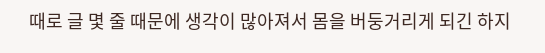때로 글 몇 줄 때문에 생각이 많아져서 몸을 버둥거리게 되긴 하지